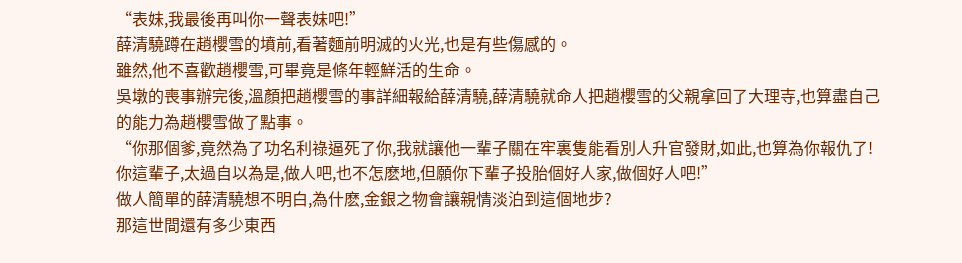“表妹,我最後再叫你一聲表妹吧!”
薛清驍蹲在趙櫻雪的墳前,看著麵前明滅的火光,也是有些傷感的。
雖然,他不喜歡趙櫻雪,可畢竟是條年輕鮮活的生命。
吳墩的喪事辦完後,溫顏把趙櫻雪的事詳細報給薛清驍,薛清驍就命人把趙櫻雪的父親拿回了大理寺,也算盡自己的能力為趙櫻雪做了點事。
“你那個爹,竟然為了功名利祿逼死了你,我就讓他一輩子關在牢裏隻能看別人升官發財,如此,也算為你報仇了!你這輩子,太過自以為是,做人吧,也不怎麽地,但願你下輩子投胎個好人家,做個好人吧!”
做人簡單的薛清驍想不明白,為什麽,金銀之物會讓親情淡泊到這個地步?
那這世間還有多少東西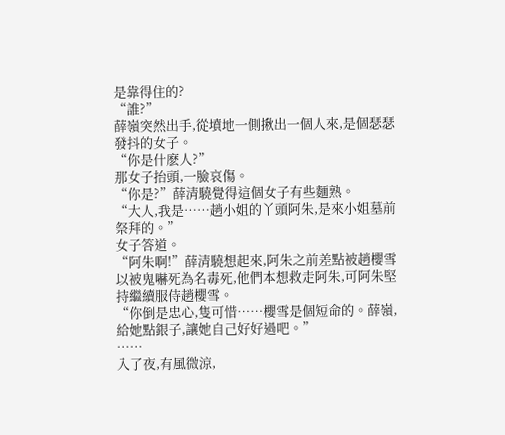是靠得住的?
“誰?”
薛嶺突然出手,從墳地一側揪出一個人來,是個瑟瑟發抖的女子。
“你是什麽人?”
那女子抬頭,一臉哀傷。
“你是?”薛清驍覺得這個女子有些麵熟。
“大人,我是……趙小姐的丫頭阿朱,是來小姐墓前祭拜的。”
女子答道。
“阿朱啊!”薛清驍想起來,阿朱之前差點被趙櫻雪以被鬼嚇死為名毒死,他們本想救走阿朱,可阿朱堅持繼續服侍趙櫻雪。
“你倒是忠心,隻可惜……櫻雪是個短命的。薛嶺,給她點銀子,讓她自己好好過吧。”
……
入了夜,有風微涼,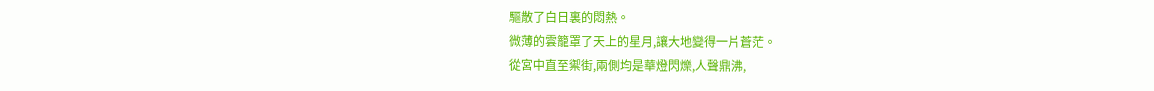驅散了白日裏的悶熱。
微薄的雲籠罩了天上的星月,讓大地變得一片蒼茫。
從宮中直至禦街,兩側均是華燈閃爍,人聲鼎沸,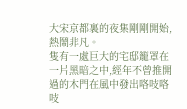大宋京都裏的夜集剛剛開始,熱鬧非凡。
隻有一處巨大的宅邸籠罩在一片黑暗之中,經年不曾推開過的木門在風中發出咯吱咯吱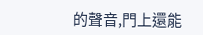的聲音,門上還能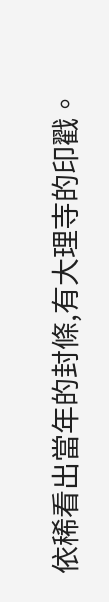依稀看出當年的封條,有大理寺的印戳。